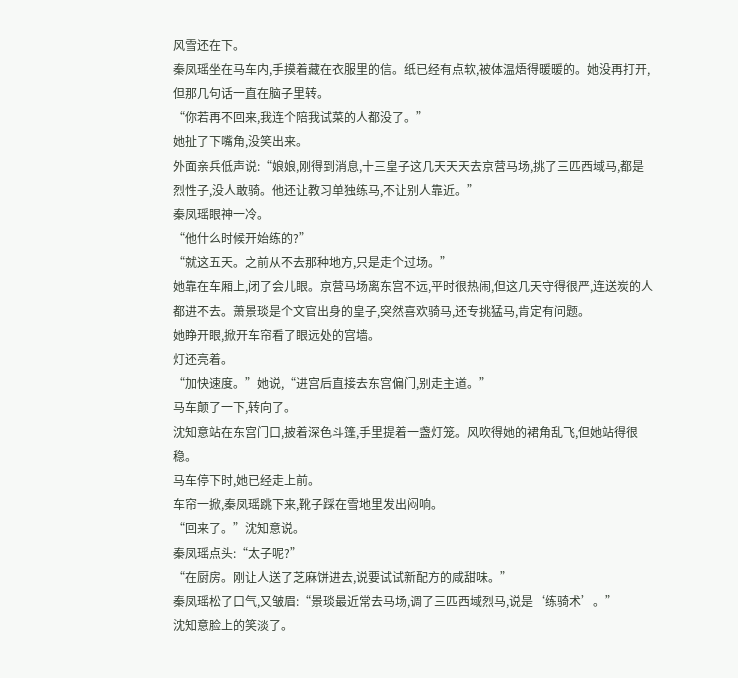风雪还在下。
秦凤瑶坐在马车内,手摸着藏在衣服里的信。纸已经有点软,被体温焐得暖暖的。她没再打开,但那几句话一直在脑子里转。
“你若再不回来,我连个陪我试菜的人都没了。”
她扯了下嘴角,没笑出来。
外面亲兵低声说:“娘娘,刚得到消息,十三皇子这几天天天去京营马场,挑了三匹西域马,都是烈性子,没人敢骑。他还让教习单独练马,不让别人靠近。”
秦凤瑶眼神一冷。
“他什么时候开始练的?”
“就这五天。之前从不去那种地方,只是走个过场。”
她靠在车厢上,闭了会儿眼。京营马场离东宫不远,平时很热闹,但这几天守得很严,连送炭的人都进不去。萧景琰是个文官出身的皇子,突然喜欢骑马,还专挑猛马,肯定有问题。
她睁开眼,掀开车帘看了眼远处的宫墙。
灯还亮着。
“加快速度。”她说,“进宫后直接去东宫偏门,别走主道。”
马车颠了一下,转向了。
沈知意站在东宫门口,披着深色斗篷,手里提着一盏灯笼。风吹得她的裙角乱飞,但她站得很稳。
马车停下时,她已经走上前。
车帘一掀,秦凤瑶跳下来,靴子踩在雪地里发出闷响。
“回来了。”沈知意说。
秦凤瑶点头:“太子呢?”
“在厨房。刚让人送了芝麻饼进去,说要试试新配方的咸甜味。”
秦凤瑶松了口气,又皱眉:“景琰最近常去马场,调了三匹西域烈马,说是‘练骑术’。”
沈知意脸上的笑淡了。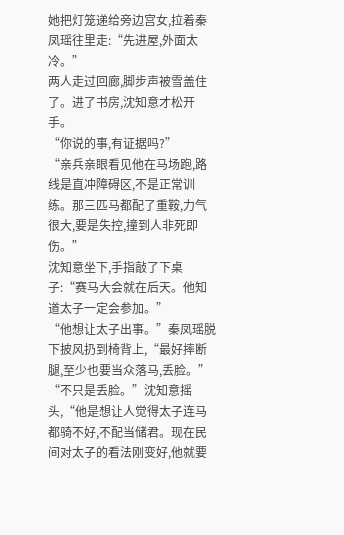她把灯笼递给旁边宫女,拉着秦凤瑶往里走:“先进屋,外面太冷。”
两人走过回廊,脚步声被雪盖住了。进了书房,沈知意才松开手。
“你说的事,有证据吗?”
“亲兵亲眼看见他在马场跑,路线是直冲障碍区,不是正常训练。那三匹马都配了重鞍,力气很大,要是失控,撞到人非死即伤。”
沈知意坐下,手指敲了下桌子:“赛马大会就在后天。他知道太子一定会参加。”
“他想让太子出事。”秦凤瑶脱下披风扔到椅背上,“最好摔断腿,至少也要当众落马,丢脸。”
“不只是丢脸。”沈知意摇头,“他是想让人觉得太子连马都骑不好,不配当储君。现在民间对太子的看法刚变好,他就要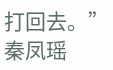打回去。”
秦凤瑶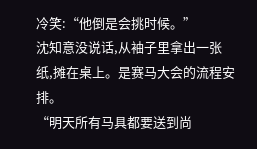冷笑:“他倒是会挑时候。”
沈知意没说话,从袖子里拿出一张纸,摊在桌上。是赛马大会的流程安排。
“明天所有马具都要送到尚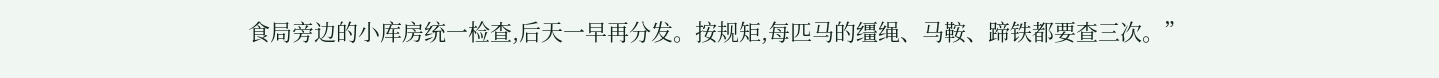食局旁边的小库房统一检查,后天一早再分发。按规矩,每匹马的缰绳、马鞍、蹄铁都要查三次。”